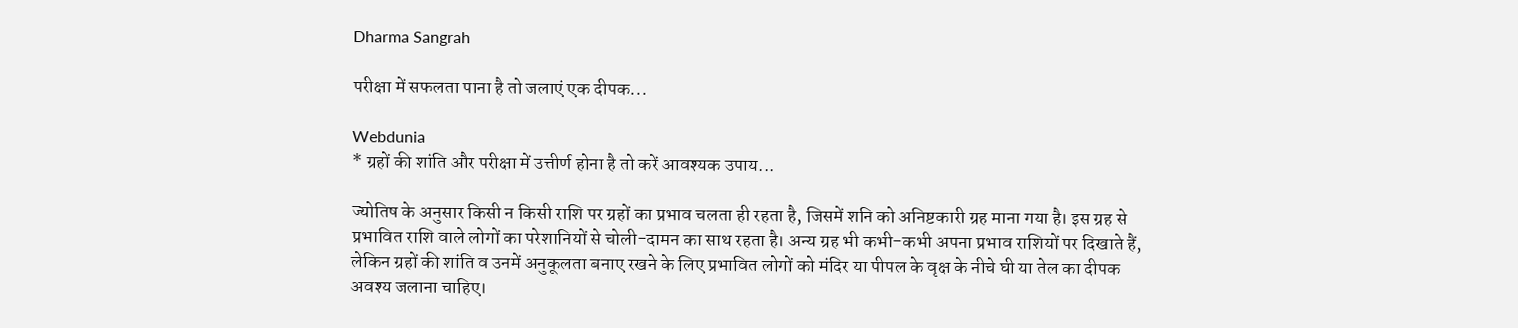Dharma Sangrah

परीक्षा में सफलता पाना है तो जलाएं एक दीपक...

Webdunia
* ग्रहों की शांति और परीक्षा में उत्तीर्ण होना है तो करें आवश्यक उपाय...

ज्योतिष के अनुसार किसी न किसी राशि पर ग्रहों का प्रभाव चलता ही रहता है, जिसमें शनि को अनिष्टकारी ग्रह माना गया है। इस ग्रह से प्रभावित राशि वाले लोगों का परेशानियों से चोली-दामन का साथ रहता है। अन्य ग्रह भी कभी-कभी अपना प्रभाव राशियों पर दिखाते हैं, लेकिन ग्रहों की शांति व उनमें अनुकूलता बनाए रखने के लिए प्रभावित लोगों को मंदिर या पीपल के वृक्ष के नीचे घी या तेल का दीपक अवश्य जलाना चाहिए।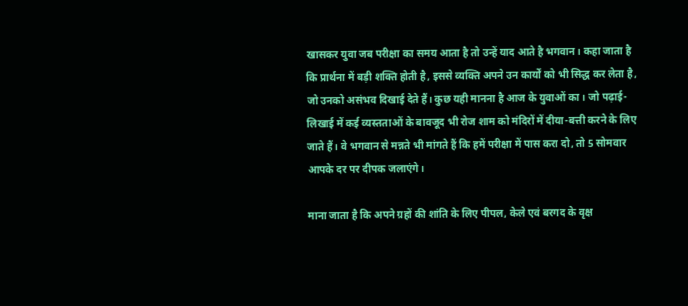खासकर युवा जब परीक्षा का समय आता है तो उन्हें याद आते है भगवान। कहा जाता है कि प्रार्थना में बड़ी शक्ति होती है, इससे व्यक्ति अपने उन कार्यों को भी सिद्ध कर लेता है, जो उनको असंभव दिखाई देते हैं। कुछ यही मानना है आज के युवाओं का। जो पढ़ाई-लिखाई में कई व्यस्तताओं के बावजूद भी रोज शाम को मंदिरों में दीया-बत्ती करने के लिए जाते हैं। वे भगवान से मन्नते भी मांगते हैं कि हमें परीक्षा में पास करा दो, तो 5 सोमवार आपके दर पर दीपक जलाएंगे।

माना जाता है कि अपने ग्रहों की शांति के लिए पीपल, केले एवं बरगद के वृक्ष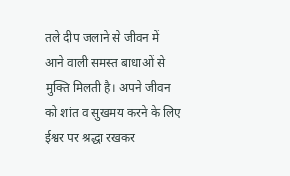तले दीप जलाने से जीवन में आने वाली समस्त बाधाओं से मुक्ति मिलती है। अपने जीवन को शांत व सुखमय करने के लिए ईश्वर पर श्रद्धा रखकर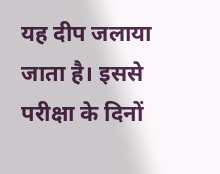यह दीप जलाया जाता है। इससे परीक्षा के दिनों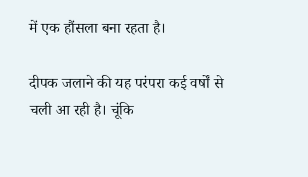में एक हौंसला बना रहता है।

दीपक जलाने की यह परंपरा कई वर्षों से चली आ रही है। चूंकि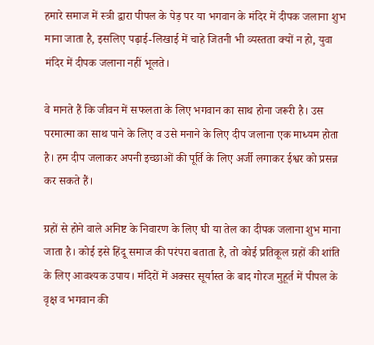हमारे समाज में स्त्री द्वारा पीपल के पेड़ पर या भगवान के मंदिर में दीपक जलाना शुभ माना जाता है, इसलिए पढ़ाई-लिखाई में चाहे जितनी भी व्यस्तता क्यों न हो, युवा मंदिर में दीपक जलाना नहीं भूलते।

वे मानते हैं कि जीवन में सफलता के लिए भगवान का साथ होना जरूरी है। उस परमात्मा का साथ पाने के लिए व उसे मनाने के लिए दीप जलाना एक माध्यम होता है। हम दीप जलाकर अपनी इच्छाओं की पूर्ति के लिए अर्जी लगाकर ईश्वर को प्रसन्न कर सकते हैं।

ग्रहों से होने वाले अनिष्ट के निवारण के लिए घी या तेल का दीपक जलाना शुभ माना जाता है। कोई इसे हिंदू समाज की परंपरा बताता है, तो कोई प्रतिकूल ग्रहों की शांति के लिए आवश्यक उपाय। मंदिरों में अक्सर सूर्यास्त के बाद गोरज मुहूर्त में पीपल के वृक्ष व भगवान की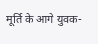मूर्ति के आगे युवक-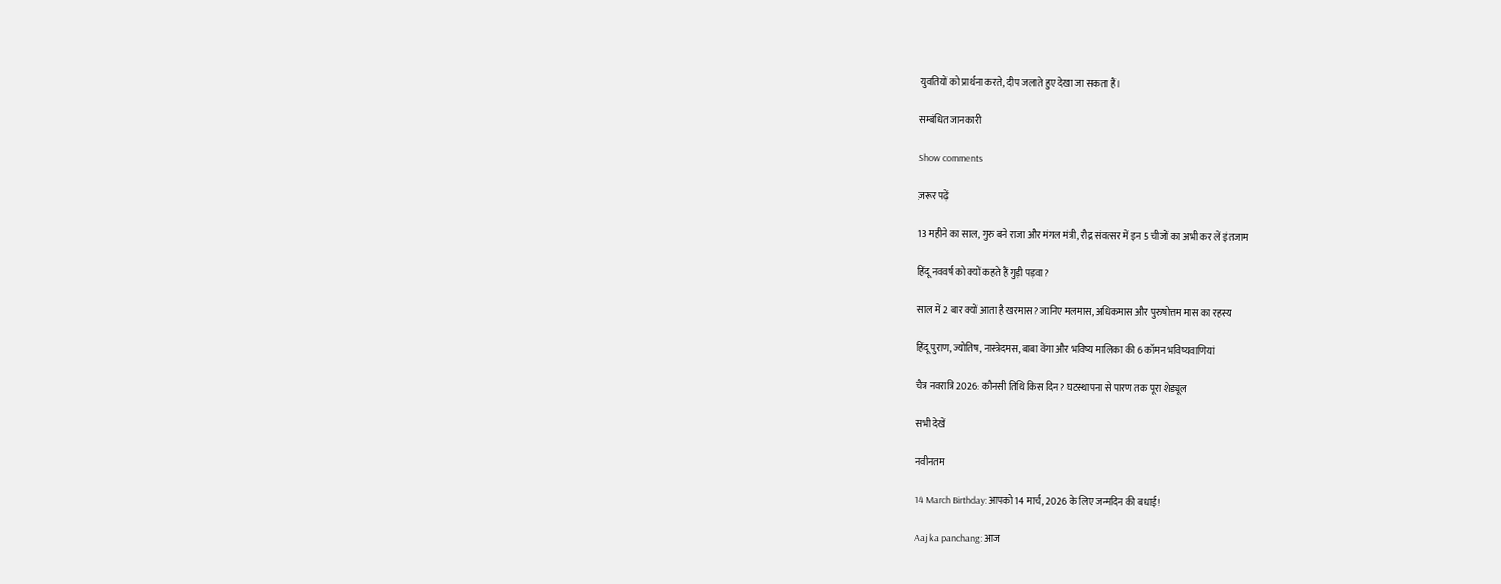युवतियों को प्रार्थना करते, दीप जलाते हुए देखा जा सकता हैं।

सम्बंधित जानकारी

Show comments

ज़रूर पढ़ें

13 महीने का साल, गुरु बने राजा और मंगल मंत्री, रौद्र संवत्सर में इन 5 चीजों का अभी कर लें इंतजाम

हिंदू नववर्ष को क्यों कहते हैं गुड़ी पड़वा?

साल में 2 बार क्यों आता है खरमास? जानिए मलमास, अधिकमास और पुरुषोत्तम मास का रहस्य

हिंदू पुराण, ज्योतिष, नास्त्रेदमस, बाबा वेंगा और भविष्‍य मालिका की 6 कॉमन भविष्यवाणियां

चैत्र नवरात्रि 2026: कौनसी तिथि किस दिन? घटस्थापना से पारण तक पूरा शेड्यूल

सभी देखें

नवीनतम

14 March Birthday: आपको 14 मार्च, 2026 के लिए जन्मदिन की बधाई!

Aaj ka panchang: आज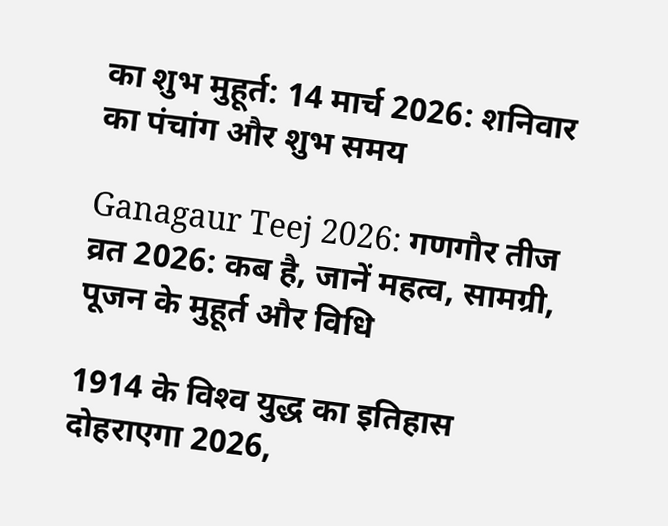का शुभ मुहूर्त: 14 मार्च 2026: शनिवार का पंचांग और शुभ समय

Ganagaur Teej 2026: गणगौर तीज व्रत 2026: कब है, जानें महत्व, सामग्री, पूजन के मुहूर्त और विधि

1914 के विश्‍व युद्ध का इतिहास दोहराएगा 2026,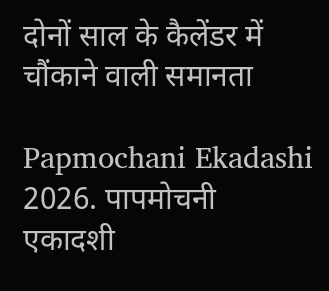दोनों साल के कैलेंडर में चौंकाने वाली समानता

Papmochani Ekadashi 2026. पापमोचनी एकादशी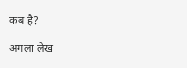कब है?

अगला लेख